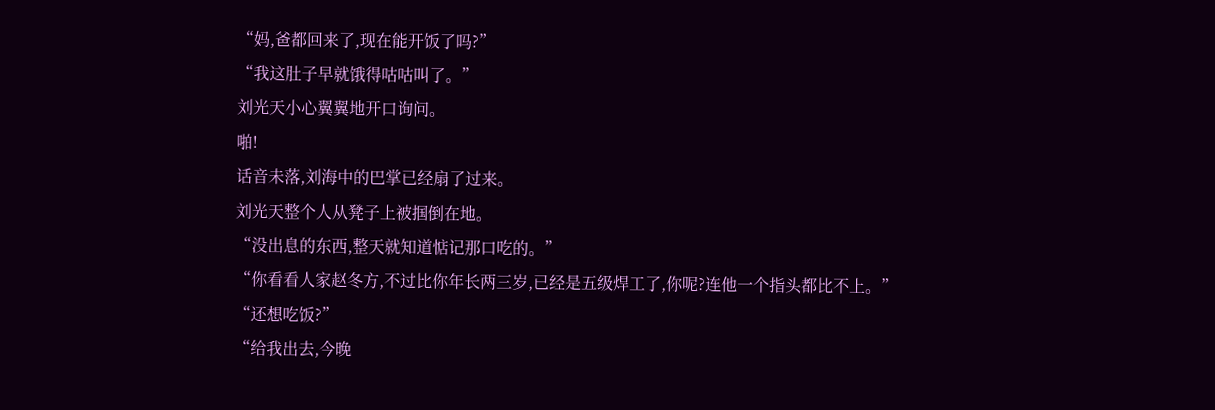“妈,爸都回来了,现在能开饭了吗?”
“我这肚子早就饿得咕咕叫了。”
刘光天小心翼翼地开口询问。
啪!
话音未落,刘海中的巴掌已经扇了过来。
刘光天整个人从凳子上被掴倒在地。
“没出息的东西,整天就知道惦记那口吃的。”
“你看看人家赵冬方,不过比你年长两三岁,已经是五级焊工了,你呢?连他一个指头都比不上。”
“还想吃饭?”
“给我出去,今晚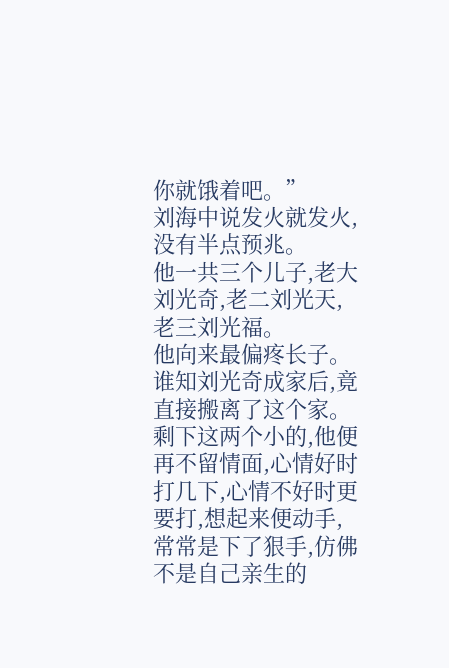你就饿着吧。”
刘海中说发火就发火,没有半点预兆。
他一共三个儿子,老大刘光奇,老二刘光天,老三刘光福。
他向来最偏疼长子。
谁知刘光奇成家后,竟直接搬离了这个家。
剩下这两个小的,他便再不留情面,心情好时打几下,心情不好时更要打,想起来便动手,常常是下了狠手,仿佛不是自己亲生的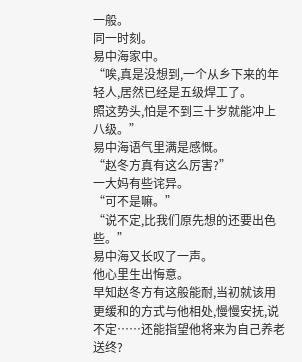一般。
同一时刻。
易中海家中。
“唉,真是没想到,一个从乡下来的年轻人,居然已经是五级焊工了。
照这势头,怕是不到三十岁就能冲上八级。”
易中海语气里满是感慨。
“赵冬方真有这么厉害?”
一大妈有些诧异。
“可不是嘛。”
“说不定,比我们原先想的还要出色些。”
易中海又长叹了一声。
他心里生出悔意。
早知赵冬方有这般能耐,当初就该用更缓和的方式与他相处,慢慢安抚,说不定……还能指望他将来为自己养老送终?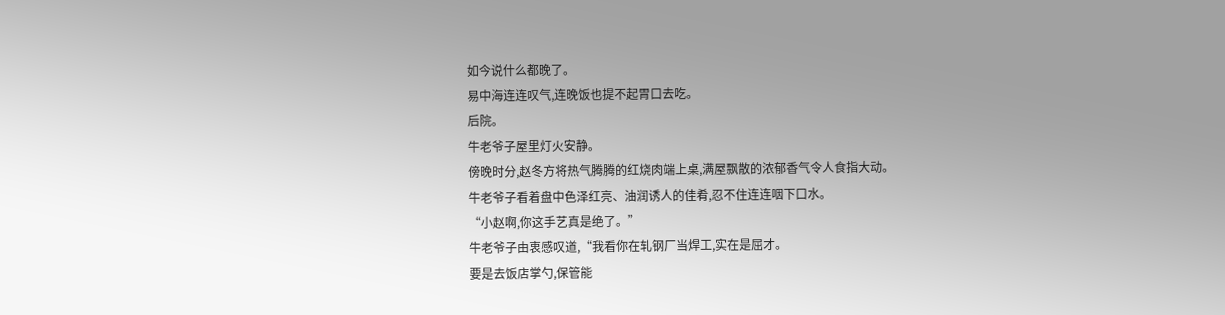如今说什么都晚了。
易中海连连叹气,连晚饭也提不起胃口去吃。
后院。
牛老爷子屋里灯火安静。
傍晚时分,赵冬方将热气腾腾的红烧肉端上桌,满屋飘散的浓郁香气令人食指大动。
牛老爷子看着盘中色泽红亮、油润诱人的佳肴,忍不住连连咽下口水。
“小赵啊,你这手艺真是绝了。”
牛老爷子由衷感叹道,“我看你在轧钢厂当焊工,实在是屈才。
要是去饭店掌勺,保管能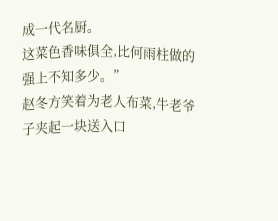成一代名厨。
这菜色香味俱全,比何雨柱做的强上不知多少。”
赵冬方笑着为老人布菜,牛老爷子夹起一块送入口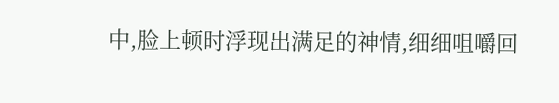中,脸上顿时浮现出满足的神情,细细咀嚼回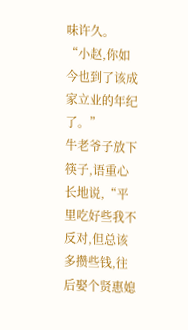味许久。
“小赵,你如今也到了该成家立业的年纪了。”
牛老爷子放下筷子,语重心长地说,“平里吃好些我不反对,但总该多攒些钱,往后娶个贤惠媳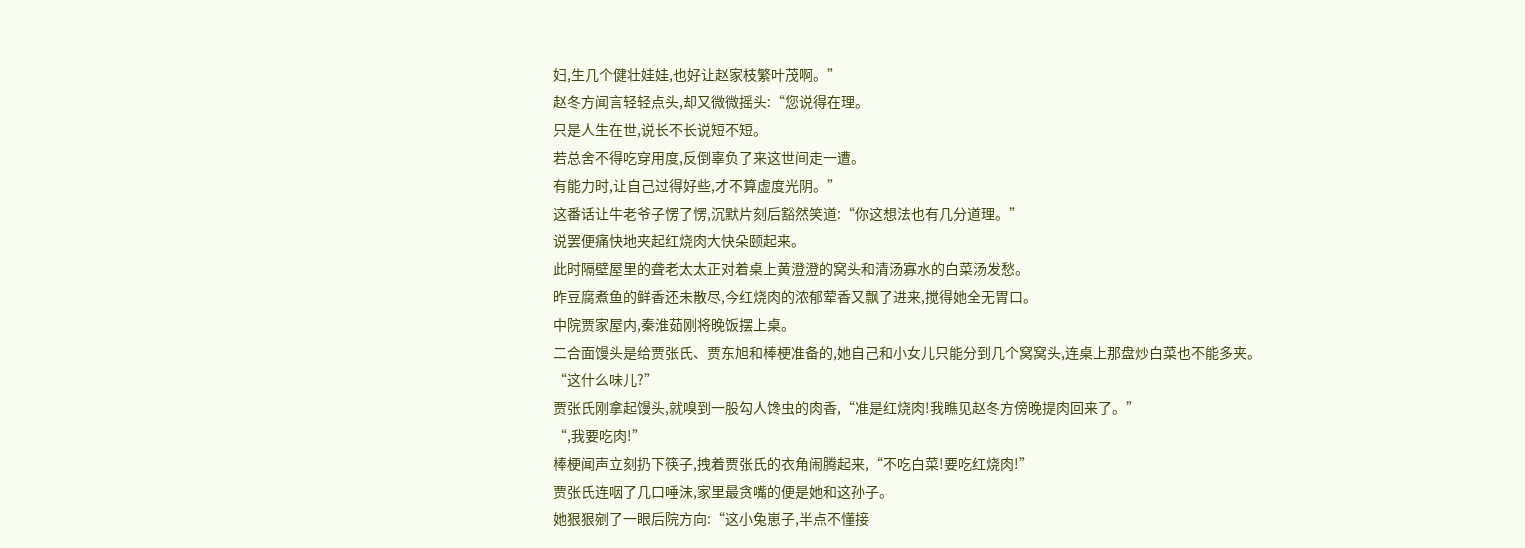妇,生几个健壮娃娃,也好让赵家枝繁叶茂啊。”
赵冬方闻言轻轻点头,却又微微摇头:“您说得在理。
只是人生在世,说长不长说短不短。
若总舍不得吃穿用度,反倒辜负了来这世间走一遭。
有能力时,让自己过得好些,才不算虚度光阴。”
这番话让牛老爷子愣了愣,沉默片刻后豁然笑道:“你这想法也有几分道理。”
说罢便痛快地夹起红烧肉大快朵颐起来。
此时隔壁屋里的聋老太太正对着桌上黄澄澄的窝头和清汤寡水的白菜汤发愁。
昨豆腐煮鱼的鲜香还未散尽,今红烧肉的浓郁荤香又飘了进来,搅得她全无胃口。
中院贾家屋内,秦淮茹刚将晚饭摆上桌。
二合面馒头是给贾张氏、贾东旭和棒梗准备的,她自己和小女儿只能分到几个窝窝头,连桌上那盘炒白菜也不能多夹。
“这什么味儿?”
贾张氏刚拿起馒头,就嗅到一股勾人馋虫的肉香,“准是红烧肉!我瞧见赵冬方傍晚提肉回来了。”
“,我要吃肉!”
棒梗闻声立刻扔下筷子,拽着贾张氏的衣角闹腾起来,“不吃白菜!要吃红烧肉!”
贾张氏连咽了几口唾沫,家里最贪嘴的便是她和这孙子。
她狠狠剜了一眼后院方向:“这小兔崽子,半点不懂接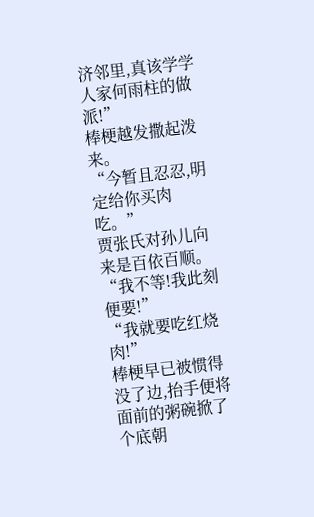济邻里,真该学学人家何雨柱的做派!”
棒梗越发撒起泼来。
“今暂且忍忍,明定给你买肉吃。”
贾张氏对孙儿向来是百依百顺。
“我不等!我此刻便要!”
“我就要吃红烧肉!”
棒梗早已被惯得没了边,抬手便将面前的粥碗掀了个底朝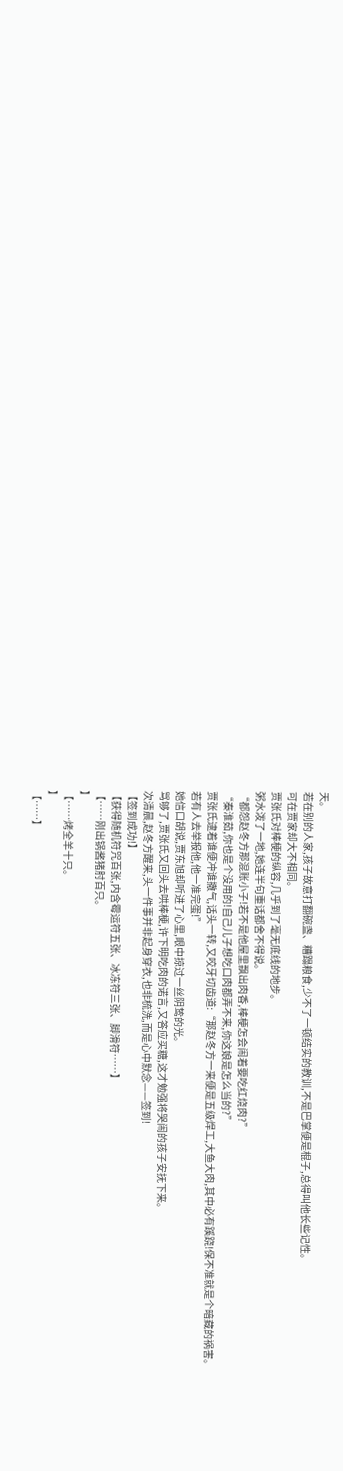天。
若在别的人家,孩子故意打翻碗盏、糟蹋粮食,少不了一顿结实的教训,不是巴掌便是棍子,总得叫他长些记性。
可在贾家却大不相同。
贾张氏对棒梗的纵容,几乎到了毫无底线的地步。
粥水泼了一地,她连半句重话都舍不得说。
“都怨赵冬方那混账小子!若不是他屋里飘出肉香,棒梗怎会闹着要吃红烧肉?”
“秦淮茹,你也是个没用的!自己儿子想吃口肉都弄不来,你这娘是怎么当的?”
贾张氏逮着谁便冲谁撒气,话头一转,又咬牙切齿道:“那赵冬方一来便是五级焊工,大鱼大肉,其中必有蹊跷!保不准就是个暗藏的祸害。
若有人去举报他,他一准完蛋!”
她信口胡说,贾东旭却听进了心里,眼中掠过一丝阴鸷的光。
骂够了,贾张氏又回头去哄棒梗,许下明吃肉的诺言,又答应买糖,这才勉强将哭闹的孩子安抚下来。
次清晨,赵冬方醒来,头一件事并非起身穿衣,也非梳洗,而是心中默念——签到!
【签到成功!】
【获得随机符咒百张,内含霉运符五张、冰冻符三张、脚滑符……】
【……刚出锅酱猪肘百只。
】
【……烤全羊十只。
】
【……】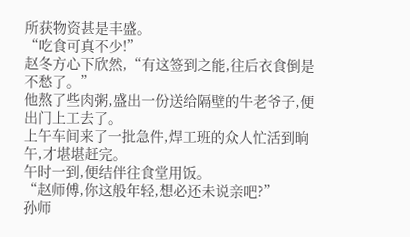所获物资甚是丰盛。
“吃食可真不少!”
赵冬方心下欣然,“有这签到之能,往后衣食倒是不愁了。”
他熬了些肉粥,盛出一份送给隔壁的牛老爷子,便出门上工去了。
上午车间来了一批急件,焊工班的众人忙活到晌午,才堪堪赶完。
午时一到,便结伴往食堂用饭。
“赵师傅,你这般年轻,想必还未说亲吧?”
孙师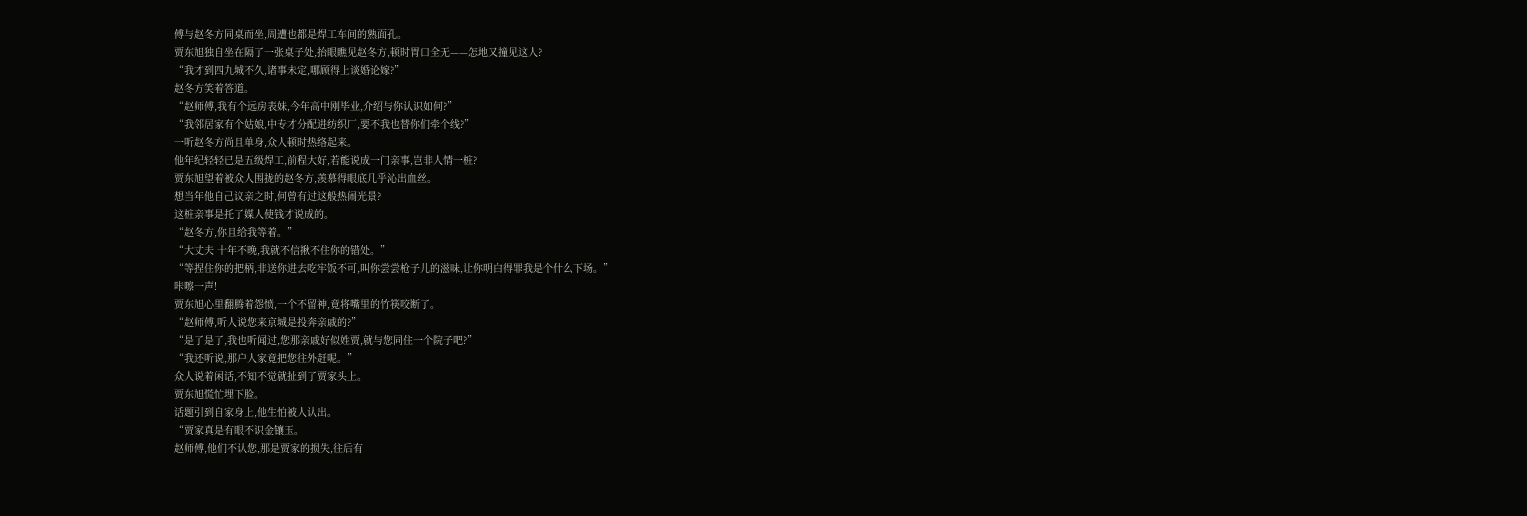傅与赵冬方同桌而坐,周遭也都是焊工车间的熟面孔。
贾东旭独自坐在隔了一张桌子处,抬眼瞧见赵冬方,顿时胃口全无——怎地又撞见这人?
“我才到四九城不久,诸事未定,哪顾得上谈婚论嫁?”
赵冬方笑着答道。
“赵师傅,我有个远房表妹,今年高中刚毕业,介绍与你认识如何?”
“我邻居家有个姑娘,中专才分配进纺织厂,要不我也替你们牵个线?”
一听赵冬方尚且单身,众人顿时热络起来。
他年纪轻轻已是五级焊工,前程大好,若能说成一门亲事,岂非人情一桩?
贾东旭望着被众人围拢的赵冬方,羡慕得眼底几乎沁出血丝。
想当年他自己议亲之时,何曾有过这般热闹光景?
这桩亲事是托了媒人使钱才说成的。
“赵冬方,你且给我等着。”
“大丈夫 十年不晚,我就不信揪不住你的错处。”
“等捏住你的把柄,非送你进去吃牢饭不可,叫你尝尝枪子儿的滋味,让你明白得罪我是个什么下场。”
咔嚓一声!
贾东旭心里翻腾着怨愤,一个不留神,竟将嘴里的竹筷咬断了。
“赵师傅,听人说您来京城是投奔亲戚的?”
“是了是了,我也听闻过,您那亲戚好似姓贾,就与您同住一个院子吧?”
“我还听说,那户人家竟把您往外赶呢。”
众人说着闲话,不知不觉就扯到了贾家头上。
贾东旭慌忙埋下脸。
话题引到自家身上,他生怕被人认出。
“贾家真是有眼不识金镶玉。
赵师傅,他们不认您,那是贾家的损失,往后有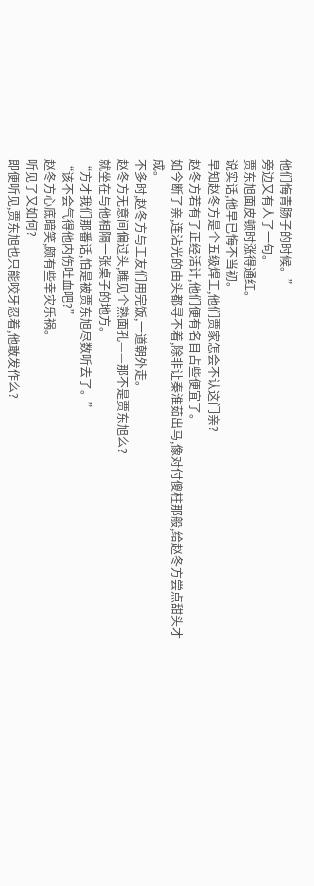他们悔青肠子的时候。”
旁边又有人了一句。
贾东旭面皮顿时涨得通红。
说实话,他早已悔不当初。
早知赵冬方是个五级焊工,他们贾家怎会不认这门亲?
赵冬方若有了正经活计,他们便有名目占些便宜了。
如今断了亲,连沾光的由头都寻不着,除非让秦淮茹出马,像对付傻柱那般,给赵冬方尝点甜头才成。
不多时,赵冬方与工友们用完饭,一道朝外走。
赵冬方无意间偏过头,瞧见个熟面孔——那不是贾东旭么?
就坐在与他相隔一张桌子的地方。
“方才我们那番话,怕是被贾东旭尽数听去了。”
“该不会气得他内伤吐血吧?”
赵冬方心底暗笑,颇有些幸灾乐祸。
听见了又如何?
即便听见,贾东旭也只能咬牙忍着,他敢发作么?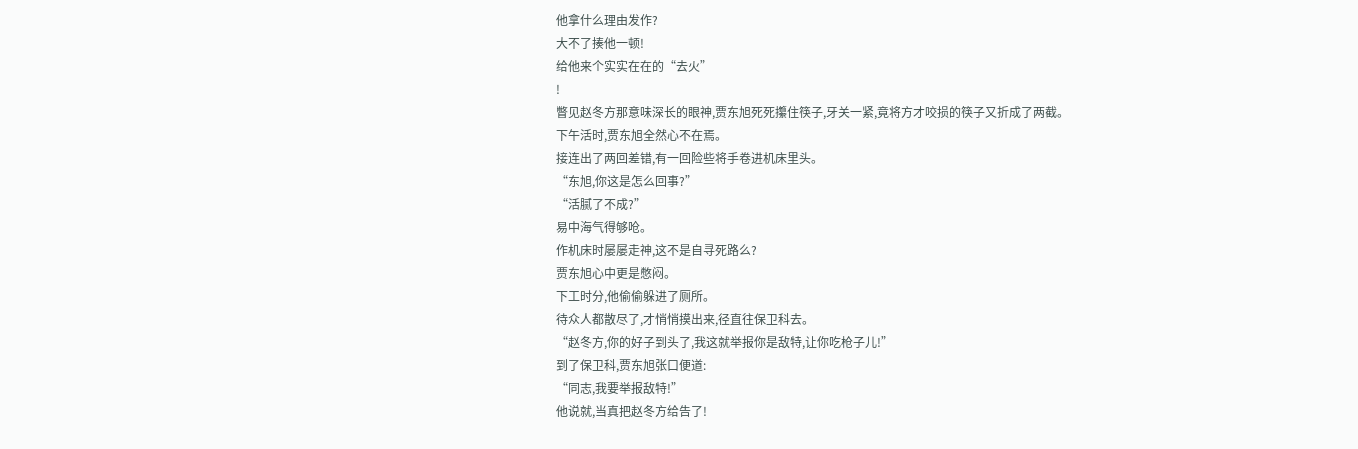他拿什么理由发作?
大不了揍他一顿!
给他来个实实在在的“去火”
!
瞥见赵冬方那意味深长的眼神,贾东旭死死攥住筷子,牙关一紧,竟将方才咬损的筷子又折成了两截。
下午活时,贾东旭全然心不在焉。
接连出了两回差错,有一回险些将手卷进机床里头。
“东旭,你这是怎么回事?”
“活腻了不成?”
易中海气得够呛。
作机床时屡屡走神,这不是自寻死路么?
贾东旭心中更是憋闷。
下工时分,他偷偷躲进了厕所。
待众人都散尽了,才悄悄摸出来,径直往保卫科去。
“赵冬方,你的好子到头了,我这就举报你是敌特,让你吃枪子儿!”
到了保卫科,贾东旭张口便道:
“同志,我要举报敌特!”
他说就,当真把赵冬方给告了!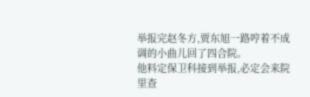举报完赵冬方,贾东旭一路哼着不成调的小曲儿回了四合院。
他料定保卫科接到举报,必定会来院里查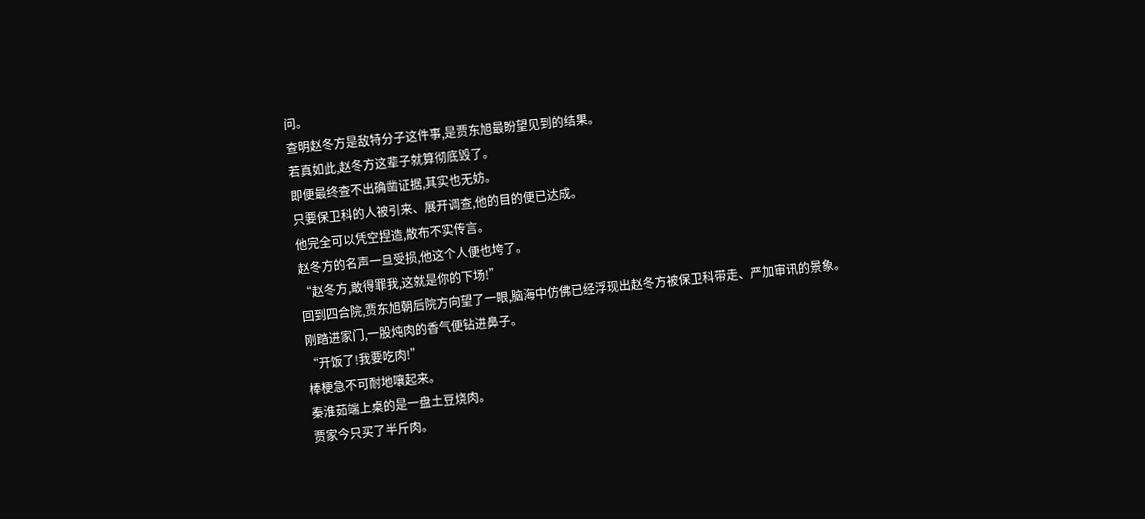问。
查明赵冬方是敌特分子这件事,是贾东旭最盼望见到的结果。
若真如此,赵冬方这辈子就算彻底毁了。
即便最终查不出确凿证据,其实也无妨。
只要保卫科的人被引来、展开调查,他的目的便已达成。
他完全可以凭空捏造,散布不实传言。
赵冬方的名声一旦受损,他这个人便也垮了。
“赵冬方,敢得罪我,这就是你的下场!”
回到四合院,贾东旭朝后院方向望了一眼,脑海中仿佛已经浮现出赵冬方被保卫科带走、严加审讯的景象。
刚踏进家门,一股炖肉的香气便钻进鼻子。
“开饭了!我要吃肉!”
棒梗急不可耐地嚷起来。
秦淮茹端上桌的是一盘土豆烧肉。
贾家今只买了半斤肉。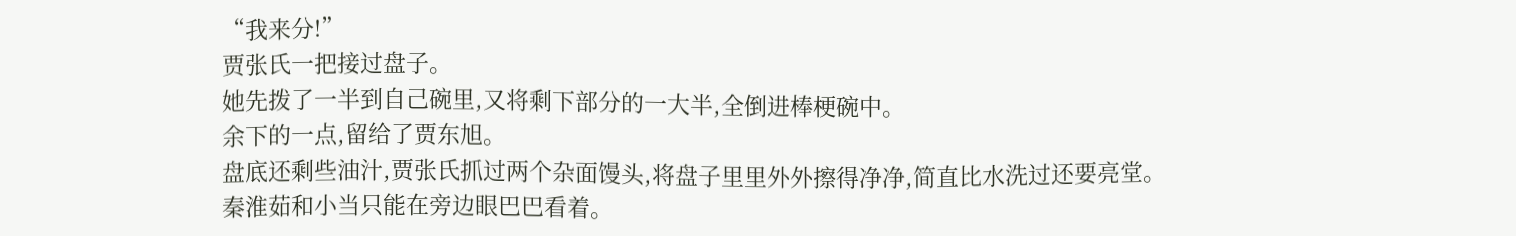“我来分!”
贾张氏一把接过盘子。
她先拨了一半到自己碗里,又将剩下部分的一大半,全倒进棒梗碗中。
余下的一点,留给了贾东旭。
盘底还剩些油汁,贾张氏抓过两个杂面馒头,将盘子里里外外擦得净净,简直比水洗过还要亮堂。
秦淮茹和小当只能在旁边眼巴巴看着。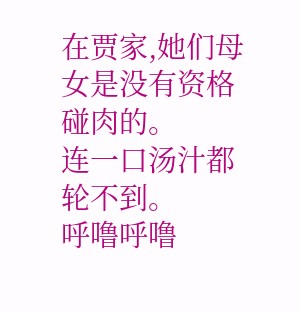在贾家,她们母女是没有资格碰肉的。
连一口汤汁都轮不到。
呼噜呼噜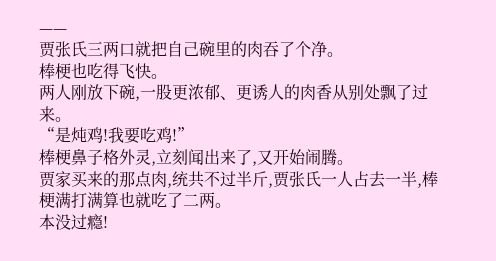——
贾张氏三两口就把自己碗里的肉吞了个净。
棒梗也吃得飞快。
两人刚放下碗,一股更浓郁、更诱人的肉香从别处飘了过来。
“是炖鸡!我要吃鸡!”
棒梗鼻子格外灵,立刻闻出来了,又开始闹腾。
贾家买来的那点肉,统共不过半斤,贾张氏一人占去一半,棒梗满打满算也就吃了二两。
本没过瘾!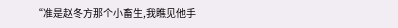“准是赵冬方那个小畜生,我瞧见他手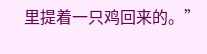里提着一只鸡回来的。”